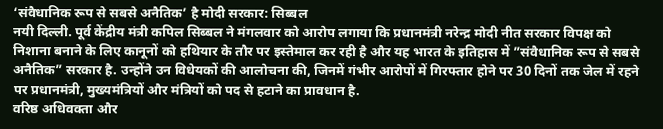‘संवैधानिक रूप से सबसे अनैतिक’ है मोदी सरकार: सिब्बल
नयी दिल्ली. पूर्व केंद्रीय मंत्री कपिल सिब्बल ने मंगलवार को आरोप लगाया कि प्रधानमंत्री नरेन्द्र मोदी नीत सरकार विपक्ष को निशाना बनाने के लिए कानूनों को हथियार के तौर पर इस्तेमाल कर रही है और यह भारत के इतिहास में ”संवैधानिक रूप से सबसे अनैतिक” सरकार है. उन्होंने उन विधेयकों की आलोचना की, जिनमें गंभीर आरोपों में गिरफ्तार होने पर 30 दिनों तक जेल में रहने पर प्रधानमंत्री, मुख्यमंत्रियों और मंत्रियों को पद से हटाने का प्रावधान है.
वरिष्ठ अधिवक्ता और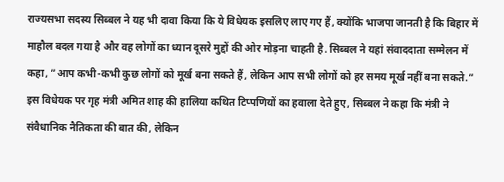राज्यसभा सदस्य सिब्बल ने यह भी दावा किया कि ये विधेयक इसलिए लाए गए हैं, क्योंकि भाजपा जानती है कि बिहार में माहौल बदल गया है और वह लोगों का ध्यान दूसरे मुद्दों की ओर मोड़ना चाहती है. सिब्बल ने यहां संवाददाता सम्मेलन में कहा, ”आप कभी-कभी कुछ लोगों को मूर्ख बना सकते हैं, लेकिन आप सभी लोगों को हर समय मूर्ख नहीं बना सकते.” इस विधेयक पर गृह मंत्री अमित शाह की हालिया कथित टिप्पणियों का हवाला देते हुए, सिब्बल ने कहा कि मंत्री ने संवैधानिक नैतिकता की बात की, लेकिन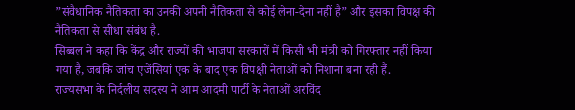”संवैधानिक नैतिकता का उनकी अपनी नैतिकता से कोई लेना-देना नहीं है” और इसका विपक्ष की नैतिकता से सीधा संबंध है.
सिब्बल ने कहा कि केंद्र और राज्यों की भाजपा सरकारों में किसी भी मंत्री को गिरफ्तार नहीं किया गया है, जबकि जांच एजेंसियां एक के बाद एक विपक्षी नेताओं को निशाना बना रही हैं.
राज्यसभा के निर्दलीय सदस्य ने आम आदमी पार्टी के नेताओं अरविंद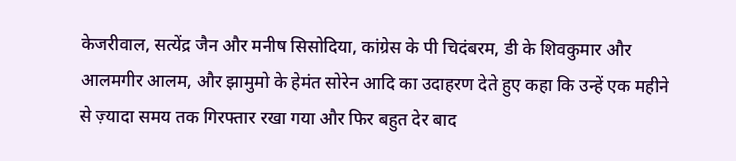केजरीवाल, सत्येंद्र जैन और मनीष सिसोदिया, कांग्रेस के पी चिदंबरम, डी के शिवकुमार और आलमगीर आलम, और झामुमो के हेमंत सोरेन आदि का उदाहरण देते हुए कहा कि उन्हें एक महीने से ज़्यादा समय तक गिरफ्तार रखा गया और फिर बहुत देर बाद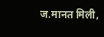ज.मानत मिली,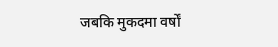जबकि मुकदमा वर्षों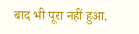बाद भी पूरा नहीं हुआ.